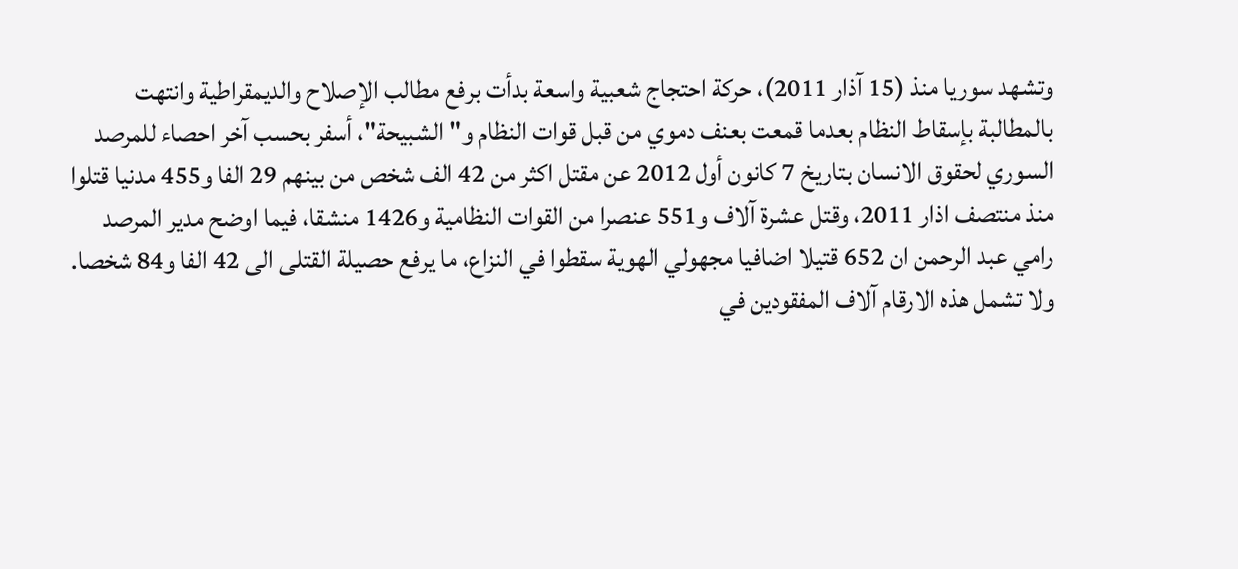وتشهد سوريا منذ (15 آذار 2011)، حركة احتجاج شعبية واسعة بدأت برفع مطالب الإصلاح والديمقراطية وانتهت بالمطالبة بإسقاط النظام بعدما قمعت بعنف دموي من قبل قوات النظام و"الشبيحة"، أسفر بحسب آخر احصاء للمرصد السوري لحقوق الانسان بتاريخ 7 كانون أول 2012 عن مقتل اكثر من 42 الف شخص من بينهم 29 الفا و455 مدنيا قتلوا منذ منتصف اذار 2011، وقتل عشرة آلاف و551 عنصرا من القوات النظامية و1426 منشقا، فيما اوضح مدير المرصد رامي عبد الرحمن ان 652 قتيلا اضافيا مجهولي الهوية سقطوا في النزاع، ما يرفع حصيلة القتلى الى 42 الفا و84 شخصا. ولا تشمل هذه الارقام آلاف المفقودين في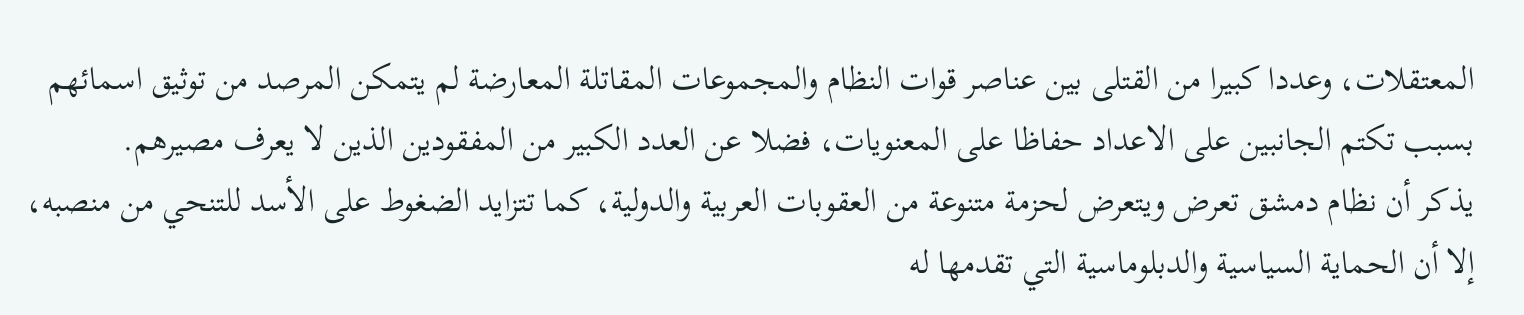المعتقلات، وعددا كبيرا من القتلى بين عناصر قوات النظام والمجموعات المقاتلة المعارضة لم يتمكن المرصد من توثيق اسمائهم بسبب تكتم الجانبين على الاعداد حفاظا على المعنويات، فضلا عن العدد الكبير من المفقودين الذين لا يعرف مصيرهم.
يذكر أن نظام دمشق تعرض ويتعرض لحزمة متنوعة من العقوبات العربية والدولية، كما تتزايد الضغوط على الأسد للتنحي من منصبه، إلا أن الحماية السياسية والدبلوماسية التي تقدمها له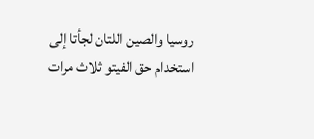روسيا والصين اللتان لجأتا إلى استخدام حق الفيتو ثلاث مرات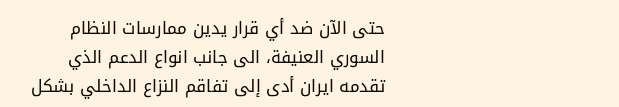حتى الآن ضد أي قرار يدين ممارسات النظام السوري العنيفة، الى جانب انواع الدعم الذي تقدمه ايران أدى إلى تفاقم النزاع الداخلي بشكل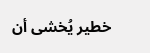خطير يُخشى أن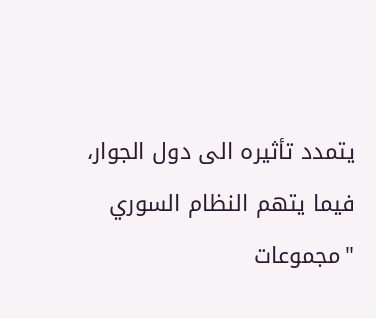يتمدد تأثيره الى دول الجوار، فيما يتهم النظام السوري "مجموعات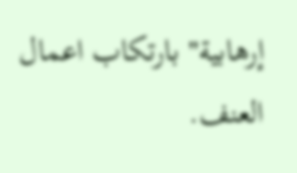إرهابية" بارتكاب اعمال العنف.